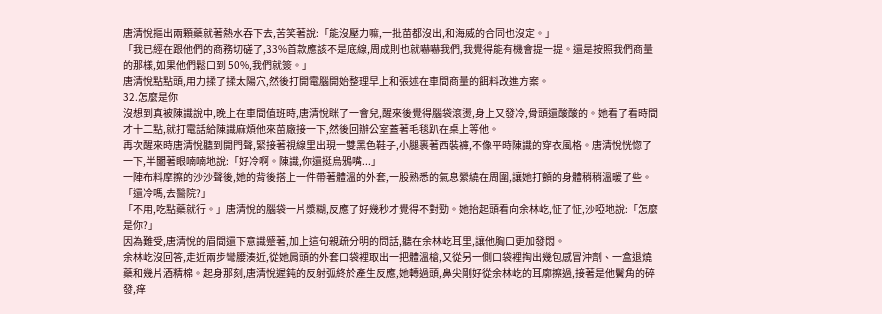唐清悅摳出兩顆藥就著熱水吞下去,苦笑著說:「能沒壓力嘛,一批苗都沒出,和海威的合同也沒定。」
「我已經在跟他們的商務切磋了,33%首款應該不是底線,周成則也就嚇嚇我們,我覺得能有機會提一提。還是按照我們商量的那樣,如果他們鬆口到 50%,我們就簽。」
唐清悅點點頭,用力揉了揉太陽穴,然後打開電腦開始整理早上和張述在車間商量的餌料改進方案。
32.怎麼是你
沒想到真被陳識說中,晚上在車間值班時,唐清悅眯了一會兒,醒來後覺得腦袋滾燙,身上又發冷,骨頭還酸酸的。她看了看時間才十二點,就打電話給陳識麻煩他來苗廠接一下,然後回辦公室蓋著毛毯趴在桌上等他。
再次醒來時唐清悅聽到開門聲,緊接著視線里出現一雙黑色鞋子,小腿裹著西裝褲,不像平時陳識的穿衣風格。唐清悅恍惚了一下,半闔著眼喃喃地說:「好冷啊。陳識,你還挺烏鴉嘴...」
一陣布料摩擦的沙沙聲後,她的背後搭上一件帶著體溫的外套,一股熟悉的氣息縈繞在周圍,讓她打顫的身體稍稍溫暖了些。
「還冷嗎,去醫院?」
「不用,吃點藥就行。」唐清悅的腦袋一片漿糊,反應了好幾秒才覺得不對勁。她抬起頭看向余林屹,怔了怔,沙啞地說:「怎麼是你?」
因為難受,唐清悅的眉間還下意識蹙著,加上這句親疏分明的問話,聽在余林屹耳里,讓他胸口更加發悶。
余林屹沒回答,走近兩步彎腰湊近,從她肩頭的外套口袋裡取出一把體溫槍,又從另一側口袋裡掏出幾包感冒沖劑、一盒退燒藥和幾片酒精棉。起身那刻,唐清悅遲鈍的反射弧終於產生反應,她轉過頭,鼻尖剛好從余林屹的耳廓擦過,接著是他鬢角的碎發,痒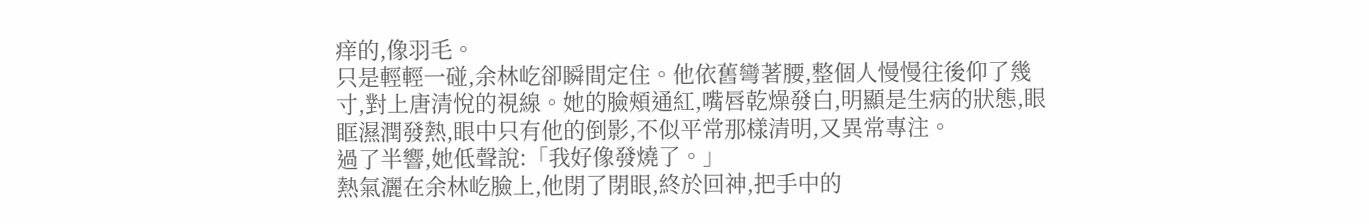痒的,像羽毛。
只是輕輕一碰,余林屹卻瞬間定住。他依舊彎著腰,整個人慢慢往後仰了幾寸,對上唐清悅的視線。她的臉頰通紅,嘴唇乾燥發白,明顯是生病的狀態,眼眶濕潤發熱,眼中只有他的倒影,不似平常那樣清明,又異常專注。
過了半響,她低聲說:「我好像發燒了。」
熱氣灑在余林屹臉上,他閉了閉眼,終於回神,把手中的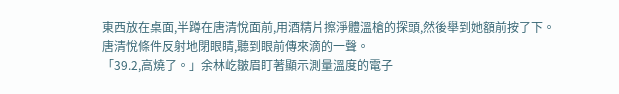東西放在桌面,半蹲在唐清悅面前,用酒精片擦淨體溫槍的探頭,然後舉到她額前按了下。
唐清悅條件反射地閉眼睛,聽到眼前傳來滴的一聲。
「39.2,高燒了。」余林屹皺眉盯著顯示測量溫度的電子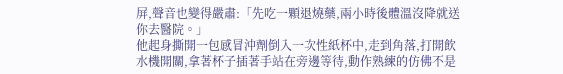屏,聲音也變得嚴肅:「先吃一顆退燒藥,兩小時後體溫沒降就送你去醫院。」
他起身撕開一包感冒沖劑倒入一次性紙杯中,走到角落,打開飲水機開關,拿著杯子插著手站在旁邊等待,動作熟練的仿佛不是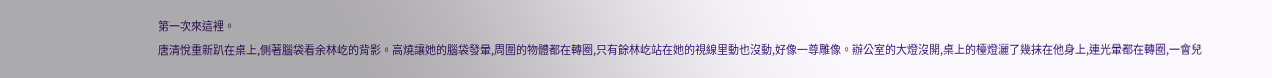第一次來這裡。
唐清悅重新趴在桌上,側著腦袋看余林屹的背影。高燒讓她的腦袋發暈,周圍的物體都在轉圈,只有餘林屹站在她的視線里動也沒動,好像一尊雕像。辦公室的大燈沒開,桌上的檯燈灑了幾抹在他身上,連光暈都在轉圈,一會兒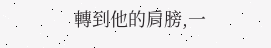轉到他的肩膀,一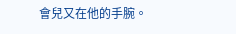會兒又在他的手腕。